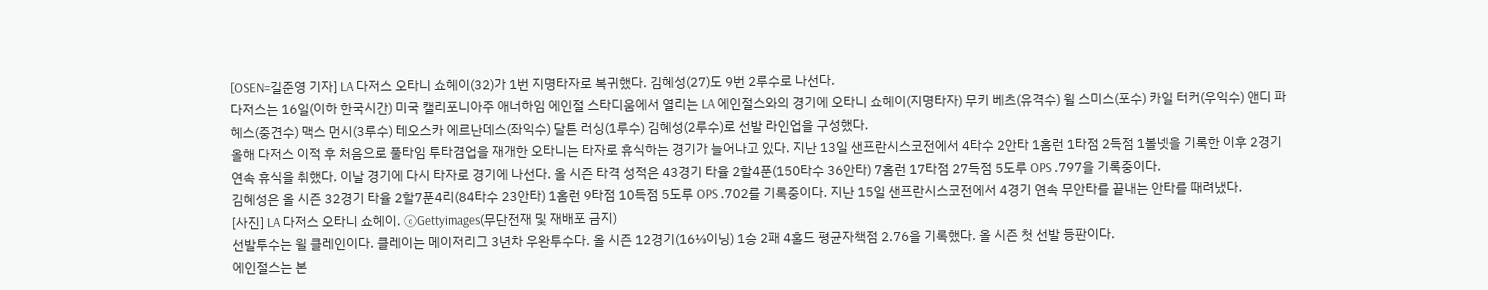[OSEN=길준영 기자] LA 다저스 오타니 쇼헤이(32)가 1번 지명타자로 복귀했다. 김혜성(27)도 9번 2루수로 나선다.
다저스는 16일(이하 한국시간) 미국 캘리포니아주 애너하임 에인절 스타디움에서 열리는 LA 에인절스와의 경기에 오타니 쇼헤이(지명타자) 무키 베츠(유격수) 윌 스미스(포수) 카일 터커(우익수) 앤디 파헤스(중견수) 맥스 먼시(3루수) 테오스카 에르난데스(좌익수) 달튼 러싱(1루수) 김혜성(2루수)로 선발 라인업을 구성했다.
올해 다저스 이적 후 처음으로 풀타임 투타겸업을 재개한 오타니는 타자로 휴식하는 경기가 늘어나고 있다. 지난 13일 샌프란시스코전에서 4타수 2안타 1홈런 1타점 2득점 1볼넷을 기록한 이후 2경기 연속 휴식을 취했다. 이날 경기에 다시 타자로 경기에 나선다. 올 시즌 타격 성적은 43경기 타율 2할4푼(150타수 36안타) 7홈런 17타점 27득점 5도루 OPS .797을 기록중이다.
김혜성은 올 시즌 32경기 타율 2할7푼4리(84타수 23안타) 1홈런 9타점 10득점 5도루 OPS .702를 기록중이다. 지난 15일 샌프란시스코전에서 4경기 연속 무안타를 끝내는 안타를 때려냈다.
[사진] LA 다저스 오타니 쇼헤이. ⓒGettyimages(무단전재 및 재배포 금지)
선발투수는 윌 클레인이다. 클레이는 메이저리그 3년차 우완투수다. 올 시즌 12경기(16⅓이닝) 1승 2패 4홀드 평균자책점 2.76을 기록했다. 올 시즌 첫 선발 등판이다.
에인절스는 본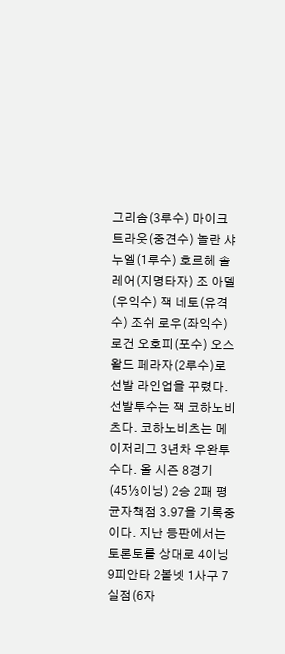그리솜(3루수) 마이크 트라웃(중견수) 놀란 샤누엘(1루수) 호르헤 솔레어(지명타자) 조 아델(우익수) 잭 네토(유격수) 조쉬 로우(좌익수) 로건 오호피(포수) 오스왈드 페라자(2루수)로 선발 라인업을 꾸렸다.
선발투수는 잭 코하노비츠다. 코하노비츠는 메이저리그 3년차 우완투수다. 올 시즌 8경기(45⅓이닝) 2승 2패 평균자책점 3.97을 기록중이다. 지난 등판에서는 토론토를 상대로 4이닝 9피안타 2볼넷 1사구 7실점(6자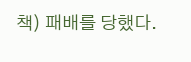책) 패배를 당했다.